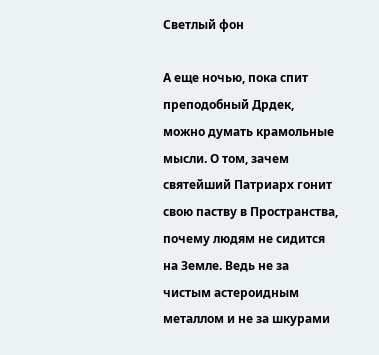Светлый фон

А еще ночью, пока спит преподобный Дрдек, можно думать крамольные мысли. О том, зачем святейший Патриарх гонит свою паству в Пространства, почему людям не сидится на Земле. Ведь не за чистым астероидным металлом и не за шкурами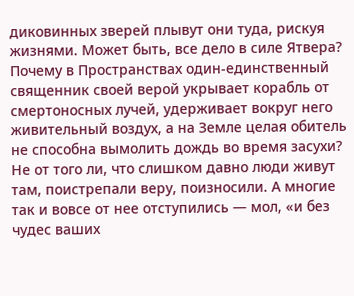диковинных зверей плывут они туда, рискуя жизнями. Может быть, все дело в силе Ятвера? Почему в Пространствах один-единственный священник своей верой укрывает корабль от смертоносных лучей, удерживает вокруг него живительный воздух, а на Земле целая обитель не способна вымолить дождь во время засухи? Не от того ли, что слишком давно люди живут там, поистрепали веру, поизносили. А многие так и вовсе от нее отступились — мол, «и без чудес ваших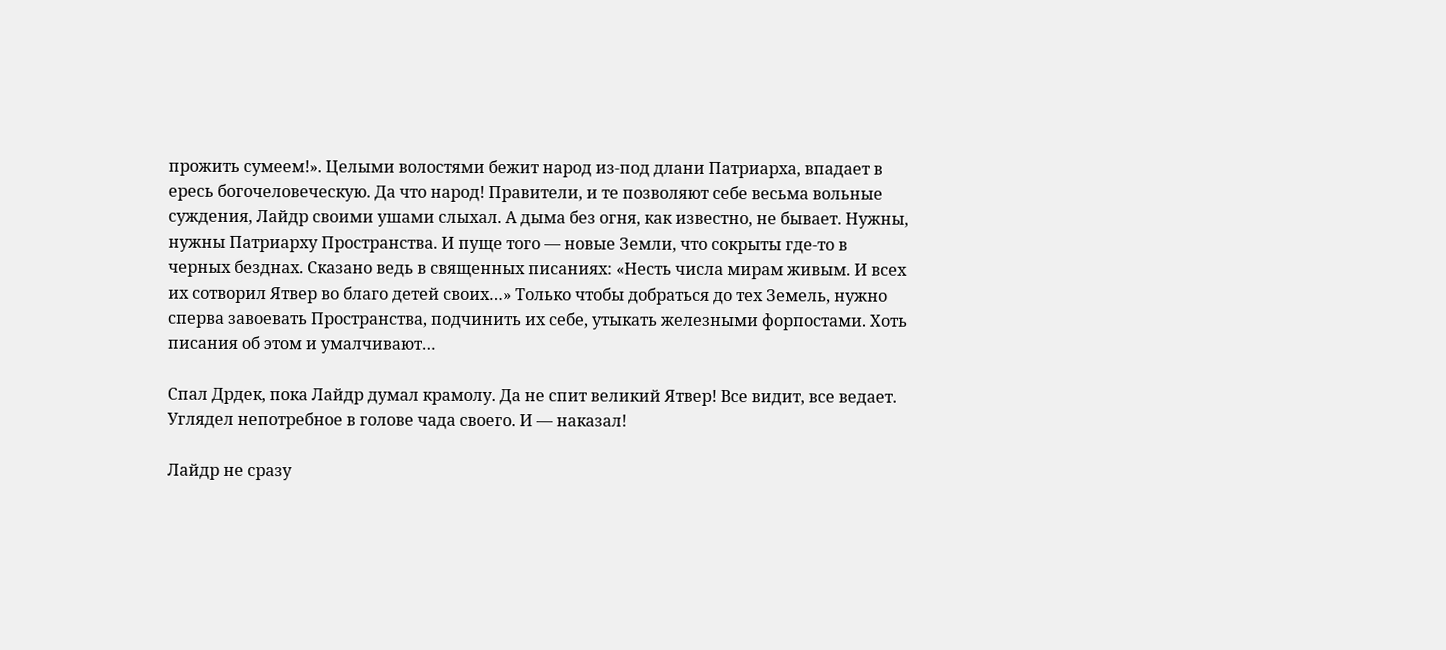прожить сумеем!». Целыми волостями бежит народ из-под длани Патриарха, впадает в ересь богочеловеческую. Да что народ! Правители, и те позволяют себе весьма вольные суждения, Лайдр своими ушами слыхал. А дыма без огня, как известно, не бывает. Нужны, нужны Патриарху Пространства. И пуще того — новые Земли, что сокрыты где-то в черных безднах. Сказано ведь в священных писаниях: «Несть числа мирам живым. И всех их сотворил Ятвер во благо детей своих…» Только чтобы добраться до тех Земель, нужно сперва завоевать Пространства, подчинить их себе, утыкать железными форпостами. Хоть писания об этом и умалчивают…

Спал Дрдек, пока Лайдр думал крамолу. Да не спит великий Ятвер! Все видит, все ведает. Углядел непотребное в голове чада своего. И — наказал!

Лайдр не сразу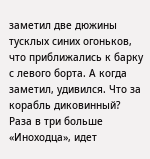заметил две дюжины тусклых синих огоньков, что приближались к барку с левого борта. А когда заметил, удивился. Что за корабль диковинный? Раза в три больше «Иноходца», идет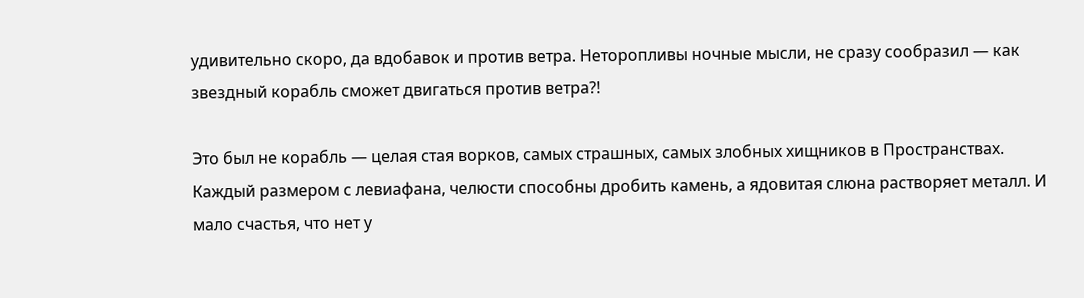удивительно скоро, да вдобавок и против ветра. Неторопливы ночные мысли, не сразу сообразил — как звездный корабль сможет двигаться против ветра?!

Это был не корабль — целая стая ворков, самых страшных, самых злобных хищников в Пространствах. Каждый размером с левиафана, челюсти способны дробить камень, а ядовитая слюна растворяет металл. И мало счастья, что нет у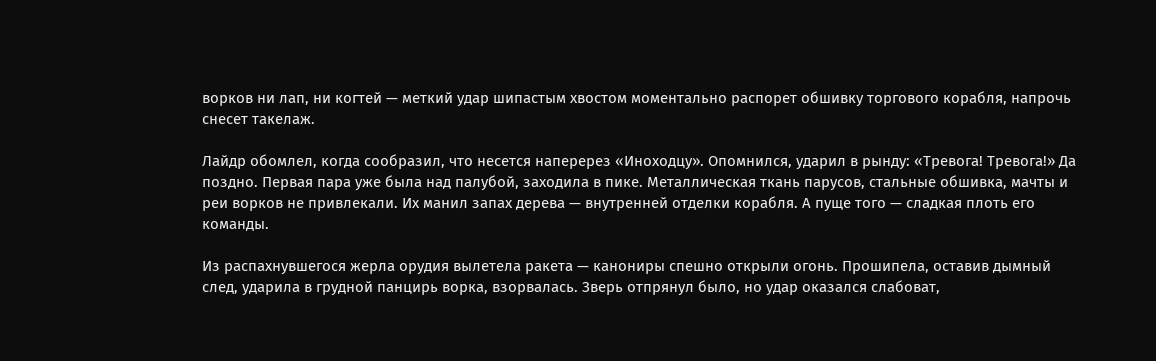ворков ни лап, ни когтей — меткий удар шипастым хвостом моментально распорет обшивку торгового корабля, напрочь снесет такелаж.

Лайдр обомлел, когда сообразил, что несется наперерез «Иноходцу». Опомнился, ударил в рынду: «Тревога! Тревога!» Да поздно. Первая пара уже была над палубой, заходила в пике. Металлическая ткань парусов, стальные обшивка, мачты и реи ворков не привлекали. Их манил запах дерева — внутренней отделки корабля. А пуще того — сладкая плоть его команды.

Из распахнувшегося жерла орудия вылетела ракета — канониры спешно открыли огонь. Прошипела, оставив дымный след, ударила в грудной панцирь ворка, взорвалась. Зверь отпрянул было, но удар оказался слабоват,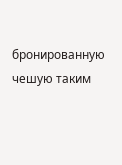бронированную чешую таким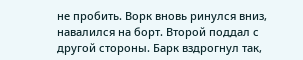не пробить. Ворк вновь ринулся вниз, навалился на борт. Второй поддал с другой стороны. Барк вздрогнул так,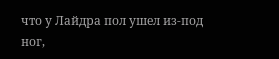что у Лайдра пол ушел из-под ног,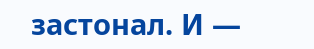застонал. И —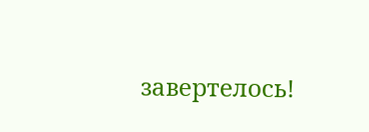завертелось!